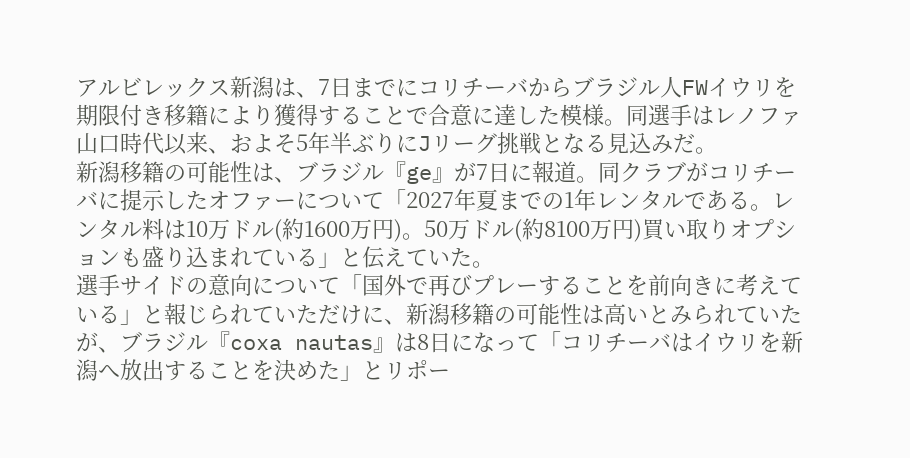アルビレックス新潟は、7日までにコリチーバからブラジル人FWイウリを期限付き移籍により獲得することで合意に達した模様。同選手はレノファ山口時代以来、およそ5年半ぶりにJリーグ挑戦となる見込みだ。
新潟移籍の可能性は、ブラジル『ge』が7日に報道。同クラブがコリチーバに提示したオファーについて「2027年夏までの1年レンタルである。レンタル料は10万ドル(約1600万円)。50万ドル(約8100万円)買い取りオプションも盛り込まれている」と伝えていた。
選手サイドの意向について「国外で再びプレーすることを前向きに考えている」と報じられていただけに、新潟移籍の可能性は高いとみられていたが、ブラジル『coxa nautas』は8日になって「コリチーバはイウリを新潟へ放出することを決めた」とリポー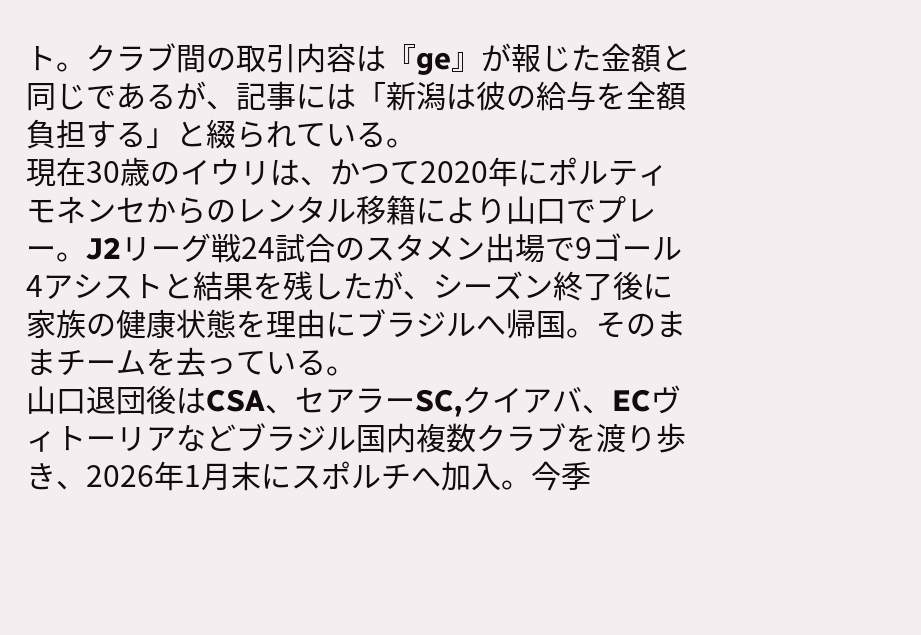ト。クラブ間の取引内容は『ge』が報じた金額と同じであるが、記事には「新潟は彼の給与を全額負担する」と綴られている。
現在30歳のイウリは、かつて2020年にポルティモネンセからのレンタル移籍により山口でプレー。J2リーグ戦24試合のスタメン出場で9ゴール4アシストと結果を残したが、シーズン終了後に家族の健康状態を理由にブラジルへ帰国。そのままチームを去っている。
山口退団後はCSA、セアラーSC,クイアバ、ECヴィトーリアなどブラジル国内複数クラブを渡り歩き、2026年1月末にスポルチへ加入。今季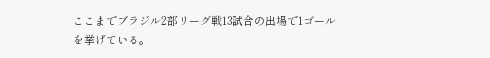ここまでブラジル2部リーグ戦13試合の出場で1ゴールを挙げている。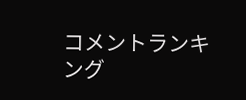コメントランキング